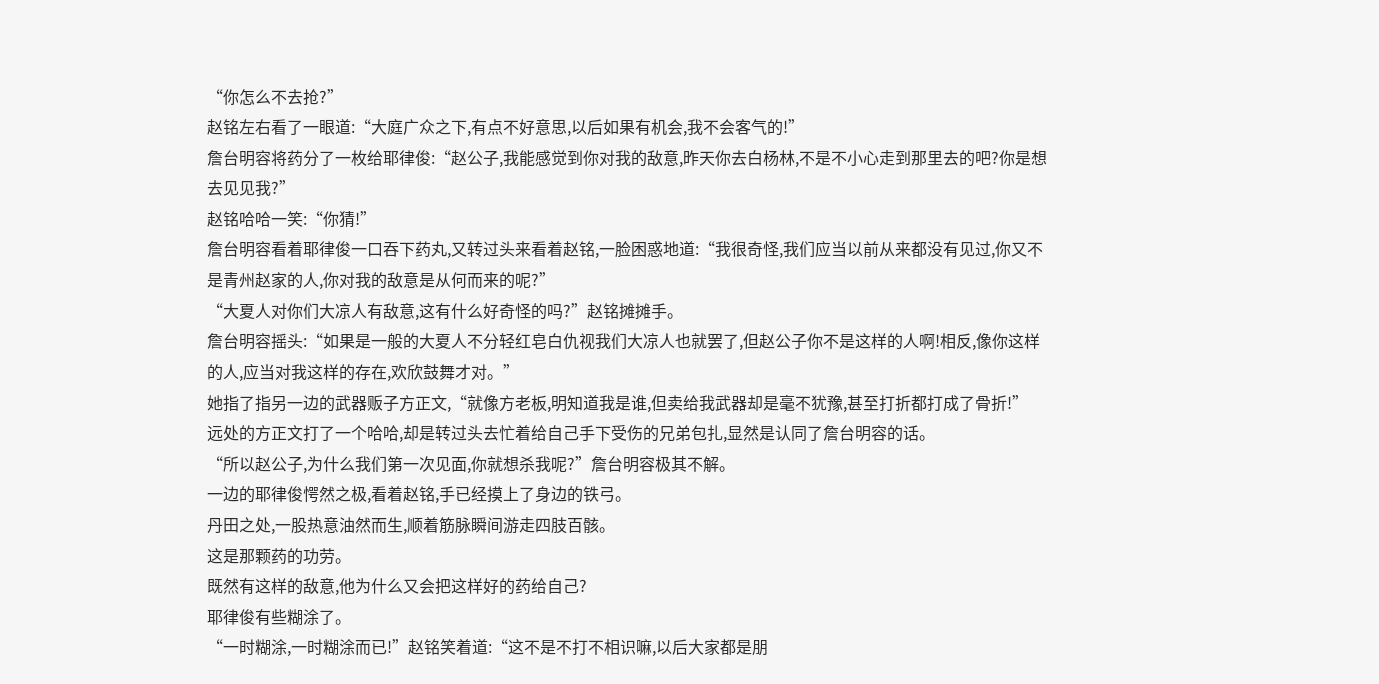“你怎么不去抢?”
赵铭左右看了一眼道:“大庭广众之下,有点不好意思,以后如果有机会,我不会客气的!”
詹台明容将药分了一枚给耶律俊:“赵公子,我能感觉到你对我的敌意,昨天你去白杨林,不是不小心走到那里去的吧?你是想去见见我?”
赵铭哈哈一笑:“你猜!”
詹台明容看着耶律俊一口吞下药丸,又转过头来看着赵铭,一脸困惑地道:“我很奇怪,我们应当以前从来都没有见过,你又不是青州赵家的人,你对我的敌意是从何而来的呢?”
“大夏人对你们大凉人有敌意,这有什么好奇怪的吗?”赵铭摊摊手。
詹台明容摇头:“如果是一般的大夏人不分轻红皂白仇视我们大凉人也就罢了,但赵公子你不是这样的人啊!相反,像你这样的人,应当对我这样的存在,欢欣鼓舞才对。”
她指了指另一边的武器贩子方正文,“就像方老板,明知道我是谁,但卖给我武器却是毫不犹豫,甚至打折都打成了骨折!”
远处的方正文打了一个哈哈,却是转过头去忙着给自己手下受伤的兄弟包扎,显然是认同了詹台明容的话。
“所以赵公子,为什么我们第一次见面,你就想杀我呢?”詹台明容极其不解。
一边的耶律俊愕然之极,看着赵铭,手已经摸上了身边的铁弓。
丹田之处,一股热意油然而生,顺着筋脉瞬间游走四肢百骸。
这是那颗药的功劳。
既然有这样的敌意,他为什么又会把这样好的药给自己?
耶律俊有些糊涂了。
“一时糊涂,一时糊涂而已!”赵铭笑着道:“这不是不打不相识嘛,以后大家都是朋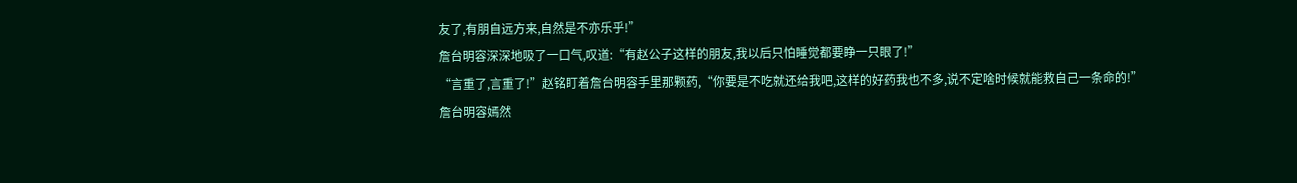友了,有朋自远方来,自然是不亦乐乎!”
詹台明容深深地吸了一口气,叹道:“有赵公子这样的朋友,我以后只怕睡觉都要睁一只眼了!”
“言重了,言重了!”赵铭盯着詹台明容手里那颗药,“你要是不吃就还给我吧,这样的好药我也不多,说不定啥时候就能救自己一条命的!”
詹台明容嫣然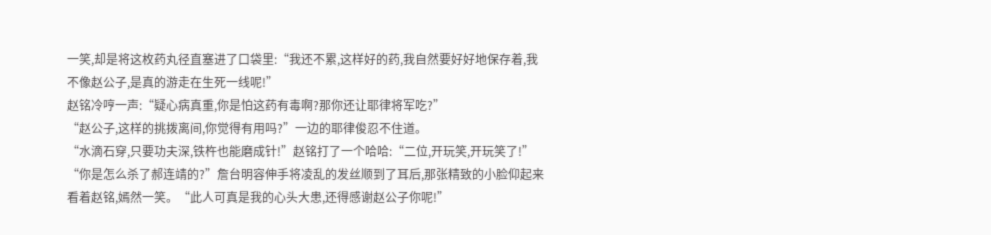一笑,却是将这枚药丸径直塞进了口袋里:“我还不累,这样好的药,我自然要好好地保存着,我不像赵公子,是真的游走在生死一线呢!”
赵铭冷哼一声:“疑心病真重,你是怕这药有毒啊?那你还让耶律将军吃?”
“赵公子,这样的挑拨离间,你觉得有用吗?”一边的耶律俊忍不住道。
“水滴石穿,只要功夫深,铁杵也能磨成针!”赵铭打了一个哈哈:“二位,开玩笑,开玩笑了!”
“你是怎么杀了郝连靖的?”詹台明容伸手将凌乱的发丝顺到了耳后,那张精致的小脸仰起来看着赵铭,嫣然一笑。“此人可真是我的心头大患,还得感谢赵公子你呢!”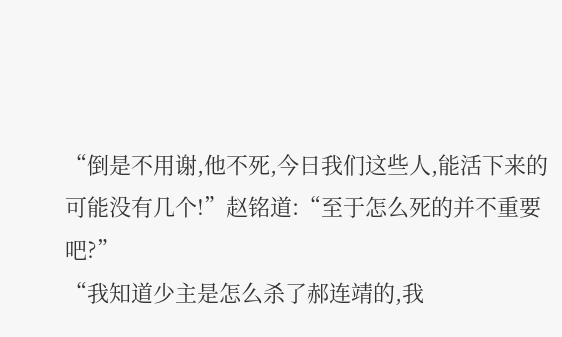“倒是不用谢,他不死,今日我们这些人,能活下来的可能没有几个!”赵铭道:“至于怎么死的并不重要吧?”
“我知道少主是怎么杀了郝连靖的,我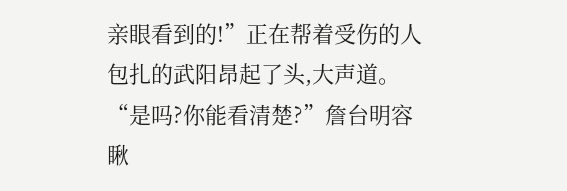亲眼看到的!”正在帮着受伤的人包扎的武阳昂起了头,大声道。
“是吗?你能看清楚?”詹台明容瞅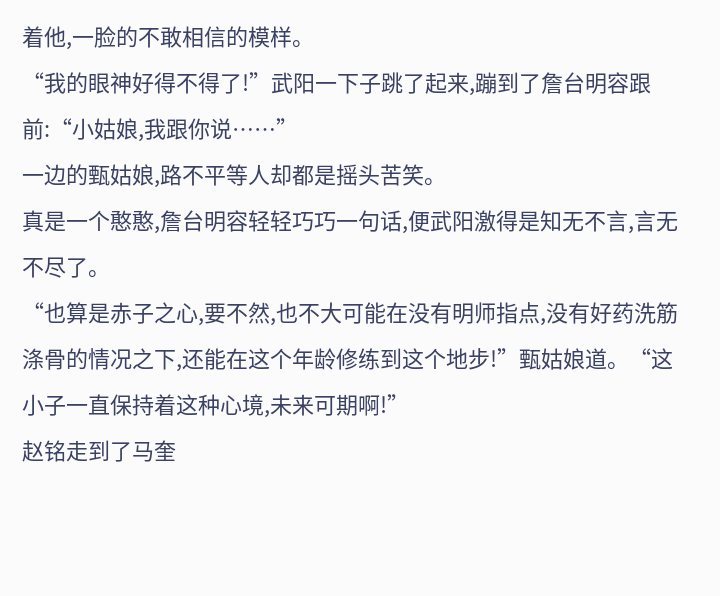着他,一脸的不敢相信的模样。
“我的眼神好得不得了!”武阳一下子跳了起来,蹦到了詹台明容跟前:“小姑娘,我跟你说……”
一边的甄姑娘,路不平等人却都是摇头苦笑。
真是一个憨憨,詹台明容轻轻巧巧一句话,便武阳激得是知无不言,言无不尽了。
“也算是赤子之心,要不然,也不大可能在没有明师指点,没有好药洗筋涤骨的情况之下,还能在这个年龄修练到这个地步!”甄姑娘道。“这小子一直保持着这种心境,未来可期啊!”
赵铭走到了马奎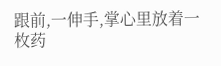跟前,一伸手,掌心里放着一枚药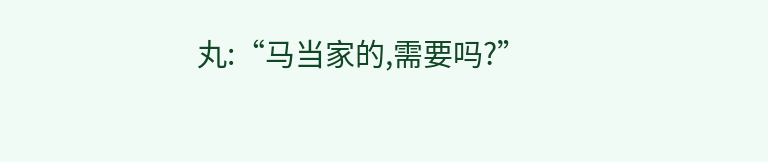丸:“马当家的,需要吗?”